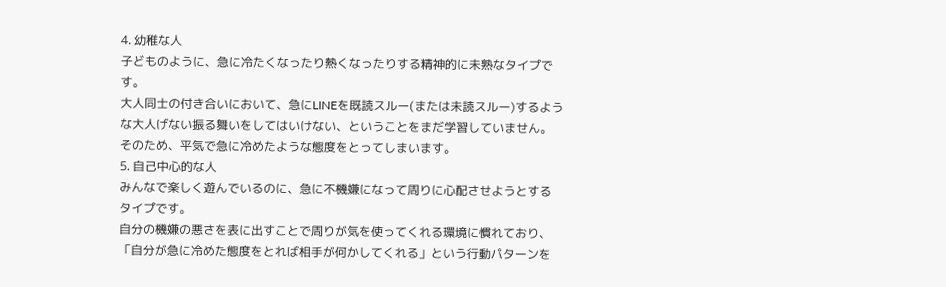4. 幼稚な人
子どものように、急に冷たくなったり熱くなったりする精神的に未熟なタイプです。
大人同士の付き合いにおいて、急にLINEを既読スルー(または未読スルー)するような大人げない振る舞いをしてはいけない、ということをまだ学習していません。そのため、平気で急に冷めたような態度をとってしまいます。
5. 自己中心的な人
みんなで楽しく遊んでいるのに、急に不機嫌になって周りに心配させようとするタイプです。
自分の機嫌の悪さを表に出すことで周りが気を使ってくれる環境に慣れており、「自分が急に冷めた態度をとれば相手が何かしてくれる」という行動パターンを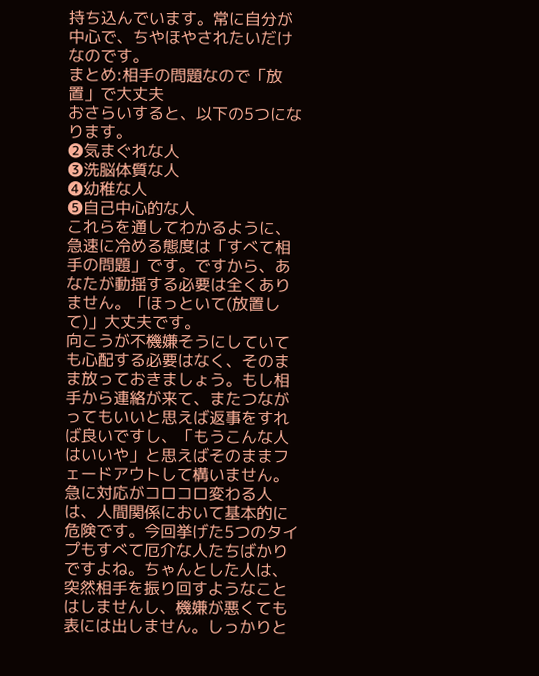持ち込んでいます。常に自分が中心で、ちやほやされたいだけなのです。
まとめ:相手の問題なので「放置」で大丈夫
おさらいすると、以下の5つになります。
❷気まぐれな人
➌洗脳体質な人
➍幼稚な人
➎自己中心的な人
これらを通してわかるように、急速に冷める態度は「すべて相手の問題」です。ですから、あなたが動揺する必要は全くありません。「ほっといて(放置して)」大丈夫です。
向こうが不機嫌そうにしていても心配する必要はなく、そのまま放っておきましょう。もし相手から連絡が来て、またつながってもいいと思えば返事をすれば良いですし、「もうこんな人はいいや」と思えばそのままフェードアウトして構いません。
急に対応がコロコロ変わる人は、人間関係において基本的に危険です。今回挙げた5つのタイプもすべて厄介な人たちばかりですよね。ちゃんとした人は、突然相手を振り回すようなことはしませんし、機嫌が悪くても表には出しません。しっかりと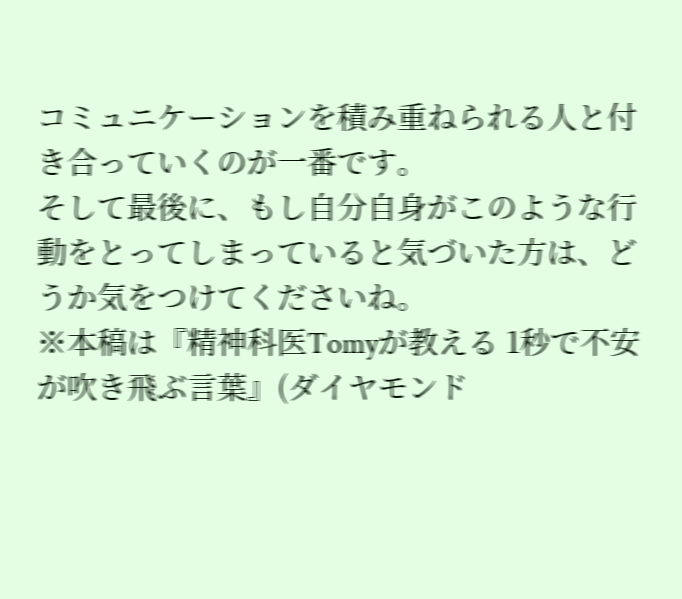コミュニケーションを積み重ねられる人と付き合っていくのが一番です。
そして最後に、もし自分自身がこのような行動をとってしまっていると気づいた方は、どうか気をつけてくださいね。
※本稿は『精神科医Tomyが教える 1秒で不安が吹き飛ぶ言葉』(ダイヤモンド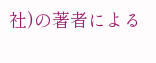社)の著者による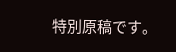特別原稿です。